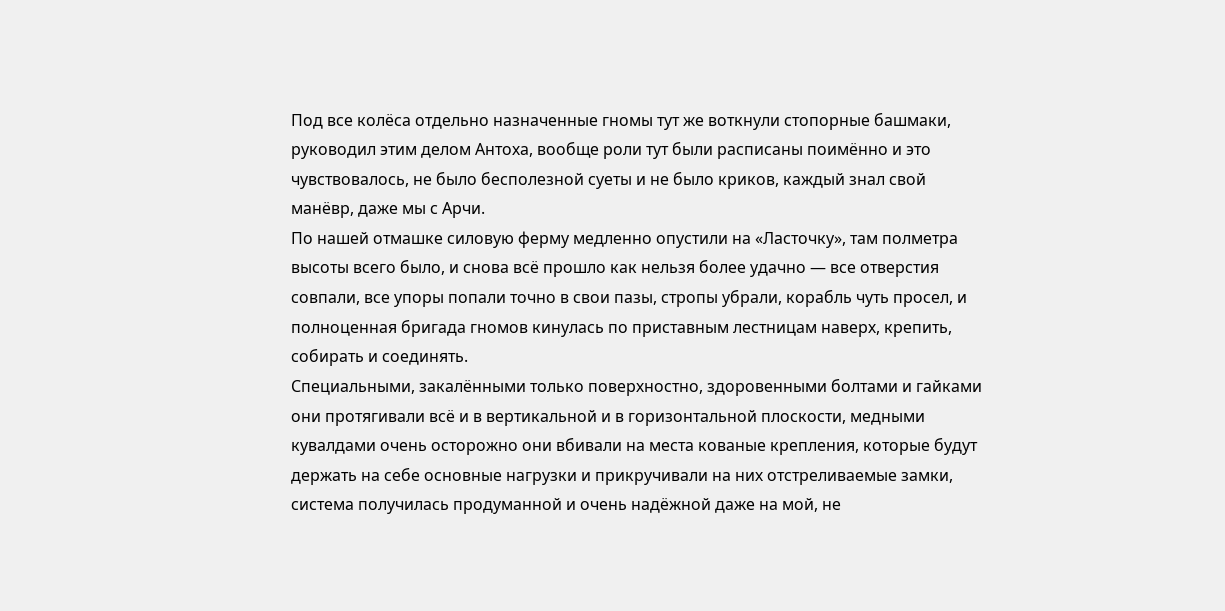Под все колёса отдельно назначенные гномы тут же воткнули стопорные башмаки, руководил этим делом Антоха, вообще роли тут были расписаны поимённо и это чувствовалось, не было бесполезной суеты и не было криков, каждый знал свой манёвр, даже мы с Арчи.
По нашей отмашке силовую ферму медленно опустили на «Ласточку», там полметра высоты всего было, и снова всё прошло как нельзя более удачно — все отверстия совпали, все упоры попали точно в свои пазы, стропы убрали, корабль чуть просел, и полноценная бригада гномов кинулась по приставным лестницам наверх, крепить, собирать и соединять.
Специальными, закалёнными только поверхностно, здоровенными болтами и гайками они протягивали всё и в вертикальной и в горизонтальной плоскости, медными кувалдами очень осторожно они вбивали на места кованые крепления, которые будут держать на себе основные нагрузки и прикручивали на них отстреливаемые замки, система получилась продуманной и очень надёжной даже на мой, не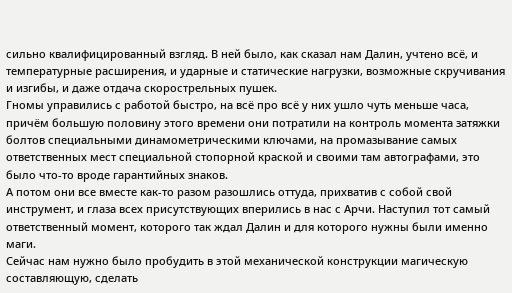сильно квалифицированный взгляд. В ней было, как сказал нам Далин, учтено всё, и температурные расширения, и ударные и статические нагрузки, возможные скручивания и изгибы, и даже отдача скорострельных пушек.
Гномы управились с работой быстро, на всё про всё у них ушло чуть меньше часа, причём большую половину этого времени они потратили на контроль момента затяжки болтов специальными динамометрическими ключами, на промазывание самых ответственных мест специальной стопорной краской и своими там автографами, это было что-то вроде гарантийных знаков.
А потом они все вместе как-то разом разошлись оттуда, прихватив с собой свой инструмент, и глаза всех присутствующих вперились в нас с Арчи. Наступил тот самый ответственный момент, которого так ждал Далин и для которого нужны были именно маги.
Сейчас нам нужно было пробудить в этой механической конструкции магическую составляющую, сделать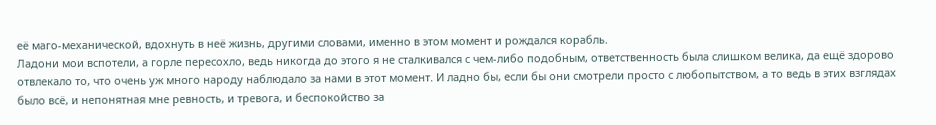её маго-механической, вдохнуть в неё жизнь, другими словами, именно в этом момент и рождался корабль.
Ладони мои вспотели, а горле пересохло, ведь никогда до этого я не сталкивался с чем-либо подобным, ответственность была слишком велика, да ещё здорово отвлекало то, что очень уж много народу наблюдало за нами в этот момент. И ладно бы, если бы они смотрели просто с любопытством, а то ведь в этих взглядах было всё, и непонятная мне ревность, и тревога, и беспокойство за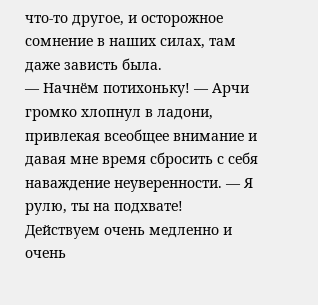что-то другое, и осторожное сомнение в наших силах, там даже зависть была.
— Начнём потихоньку! — Арчи громко хлопнул в ладони, привлекая всеобщее внимание и давая мне время сбросить с себя наваждение неуверенности. — Я рулю, ты на подхвате! Действуем очень медленно и очень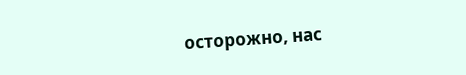осторожно, нас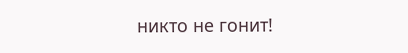никто не гонит!